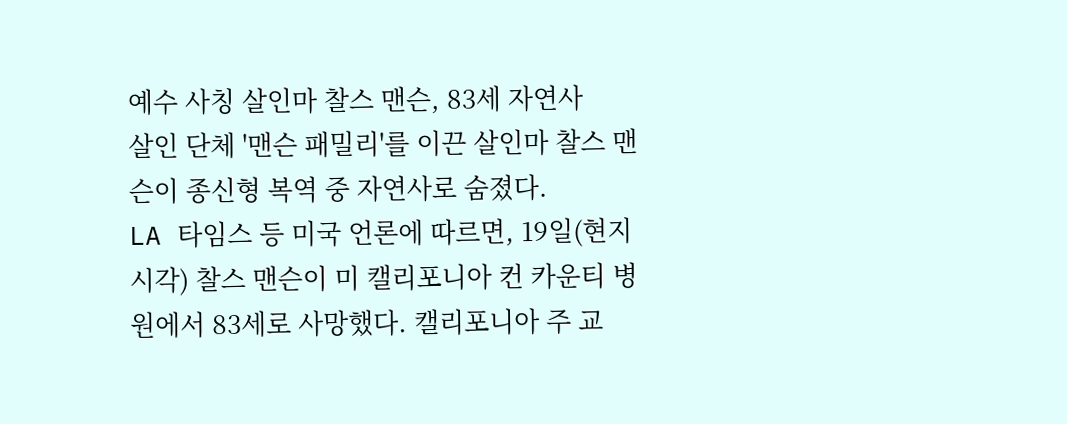예수 사칭 살인마 찰스 맨슨, 83세 자연사
살인 단체 '맨슨 패밀리'를 이끈 살인마 찰스 맨슨이 종신형 복역 중 자연사로 숨졌다.
LA 타임스 등 미국 언론에 따르면, 19일(현지 시각) 찰스 맨슨이 미 캘리포니아 컨 카운티 병원에서 83세로 사망했다. 캘리포니아 주 교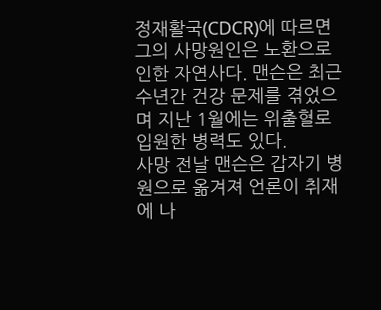정재활국(CDCR)에 따르면 그의 사망원인은 노환으로 인한 자연사다. 맨슨은 최근 수년간 건강 문제를 겪었으며 지난 1월에는 위출혈로 입원한 병력도 있다.
사망 전날 맨슨은 갑자기 병원으로 옮겨져 언론이 취재에 나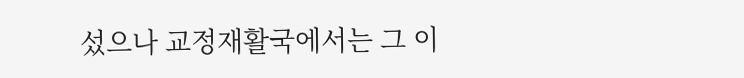섰으나 교정재활국에서는 그 이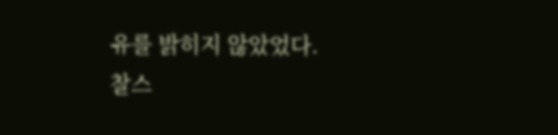유를 밝히지 않았었다.
찰스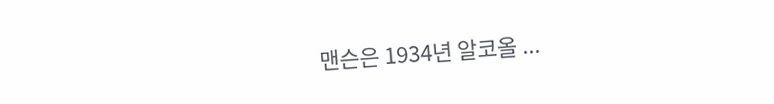맨슨은 1934년 알코올 ...